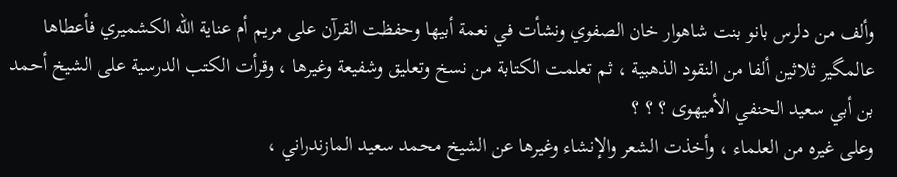وألف من دلرس بانو بنت شاهوار خان الصفوي ونشأت في نعمة أبيها وحفظت القرآن على مريم أم عناية اللّه الكشميري فأعطاها عالمگير ثلاثين ألفا من النقود الذهبية ، ثم تعلمت الكتابة من نسخ وتعليق وشفيعة وغيرها ، وقرأت الكتب الدرسية على الشيخ أحمد بن أبي سعيد الحنفي الأميهوى ؟ ؟ ؟
وعلى غيره من العلماء ، وأخذت الشعر والإنشاء وغيرها عن الشيخ محمد سعيد المازندراني ،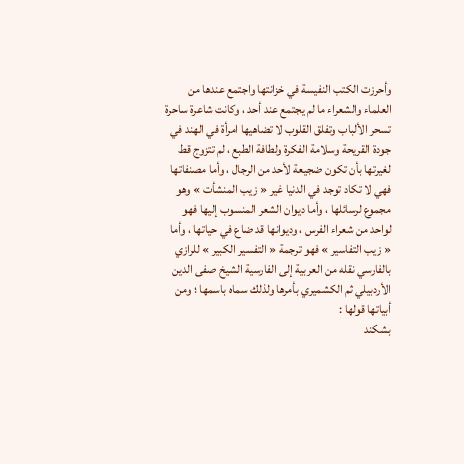وأحرزت الكتب النفيسة في خزانتها واجتمع عندها من العلماء والشعراء ما لم يجتمع عند أحد ، وكانت شاعرة ساحرة تسحر الألباب وتفلق القلوب لا تضاهيها امرأة في الهند في جودة القريحة وسلامة الفكرة ولطافة الطبع ، لم تتزوج قط لغيرتها بأن تكون ضجيعة لأحد من الرجال ، وأما مصنفاتها فهي لا تكاد توجد في الدنيا غير « زيب المنشأت » وهو مجموع لرسائلها ، وأما ديوان الشعر المنسوب إليها فهو لواحد من شعراء الفرس ، وديوانها قد ضاع في حياتها ، وأما « زيب التفاسير » فهو ترجمة « التفسير الكبير » للرازي بالفارسي نقله من العربية إلى الفارسية الشيخ صفى الدين الأردبيلي ثم الكشميري بأمرها ولذلك سماه باسمها ؛ ومن أبياتها قولها :
بشكند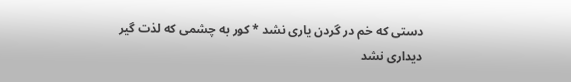دستى كه خم در گردن يارى نشد * كور به چشمى كه لذت گير ديدارى نشد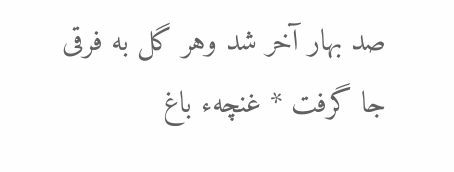صد بهار آخر شد وهر گل به فرقى جا گرفت * غنچهء باغ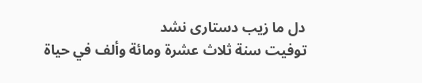دل ما زيب دستارى نشد
توفيت سنة ثلاث عشرة ومائة وألف في حياة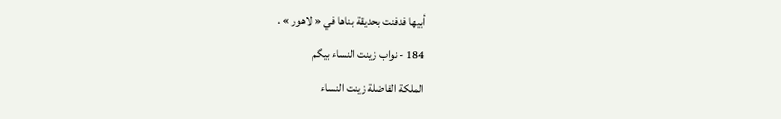أبيها فدفنت بحديقة بناها في « لاهور » .
184 - نواب زينت النساء بيگم
الملكة الفاضلة زينت النساء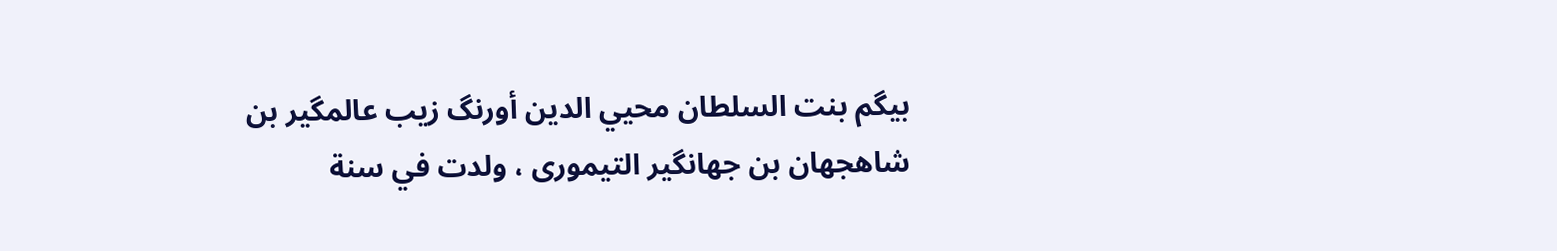بيگم بنت السلطان محيي الدين أورنگ زيب عالمگير بن شاهجهان بن جهانگير التيمورى ، ولدت في سنة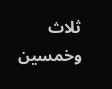ثلاث وخمسين